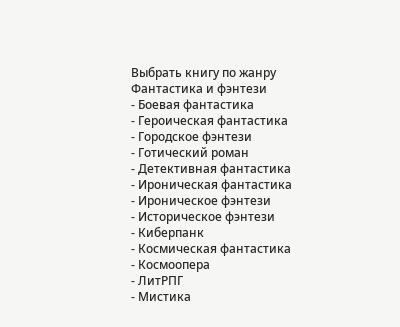Выбрать книгу по жанру
Фантастика и фэнтези
- Боевая фантастика
- Героическая фантастика
- Городское фэнтези
- Готический роман
- Детективная фантастика
- Ироническая фантастика
- Ироническое фэнтези
- Историческое фэнтези
- Киберпанк
- Космическая фантастика
- Космоопера
- ЛитРПГ
- Мистика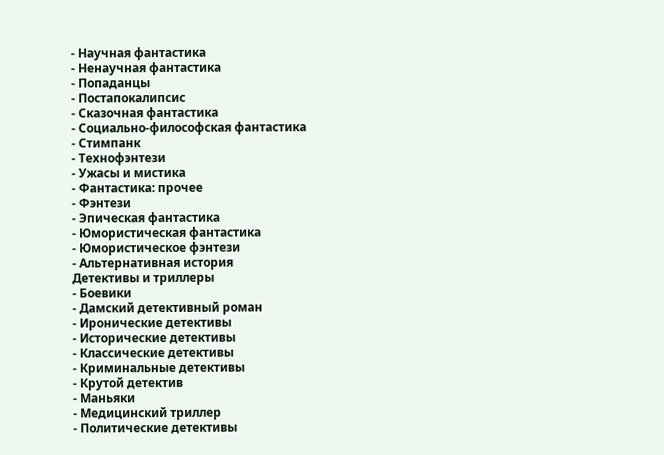- Научная фантастика
- Ненаучная фантастика
- Попаданцы
- Постапокалипсис
- Сказочная фантастика
- Социально-философская фантастика
- Стимпанк
- Технофэнтези
- Ужасы и мистика
- Фантастика: прочее
- Фэнтези
- Эпическая фантастика
- Юмористическая фантастика
- Юмористическое фэнтези
- Альтернативная история
Детективы и триллеры
- Боевики
- Дамский детективный роман
- Иронические детективы
- Исторические детективы
- Классические детективы
- Криминальные детективы
- Крутой детектив
- Маньяки
- Медицинский триллер
- Политические детективы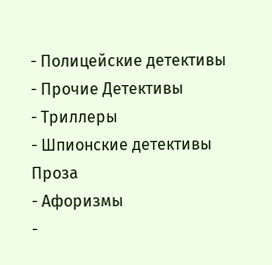- Полицейские детективы
- Прочие Детективы
- Триллеры
- Шпионские детективы
Проза
- Афоризмы
-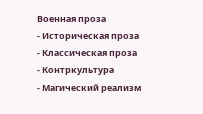Военная проза
- Историческая проза
- Классическая проза
- Контркультура
- Магический реализм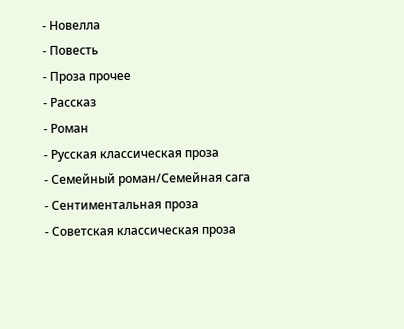- Новелла
- Повесть
- Проза прочее
- Рассказ
- Роман
- Русская классическая проза
- Семейный роман/Семейная сага
- Сентиментальная проза
- Советская классическая проза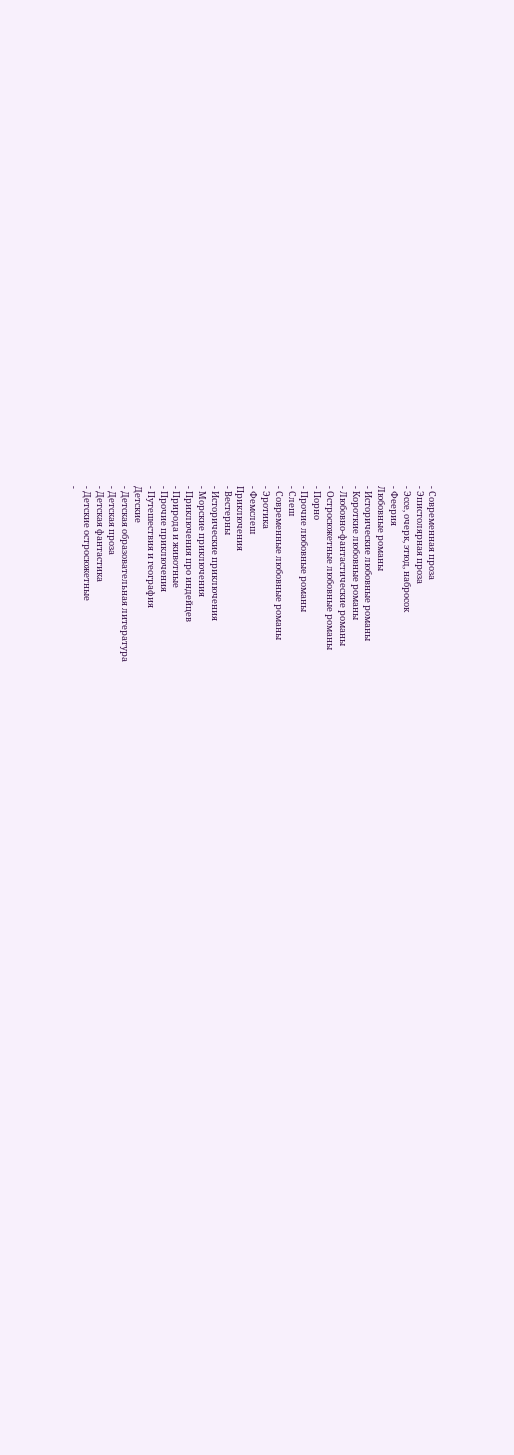- Современная проза
- Эпистолярная проза
- Эссе, очерк, этюд, набросок
- Феерия
Любовные романы
- Исторические любовные романы
- Короткие любовные романы
- Любовно-фантастические романы
- Остросюжетные любовные романы
- Порно
- Прочие любовные романы
- Слеш
- Современные любовные романы
- Эротика
- Фемслеш
Приключения
- Вестерны
- Исторические приключения
- Морские приключения
- Приключения про индейцев
- Природа и животные
- Прочие приключения
- Путешествия и география
Детские
- Детская образовательная литература
- Детская проза
- Детская фантастика
- Детские остросюжетные
-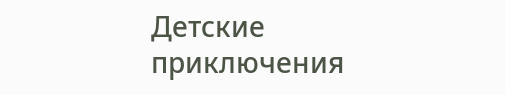Детские приключения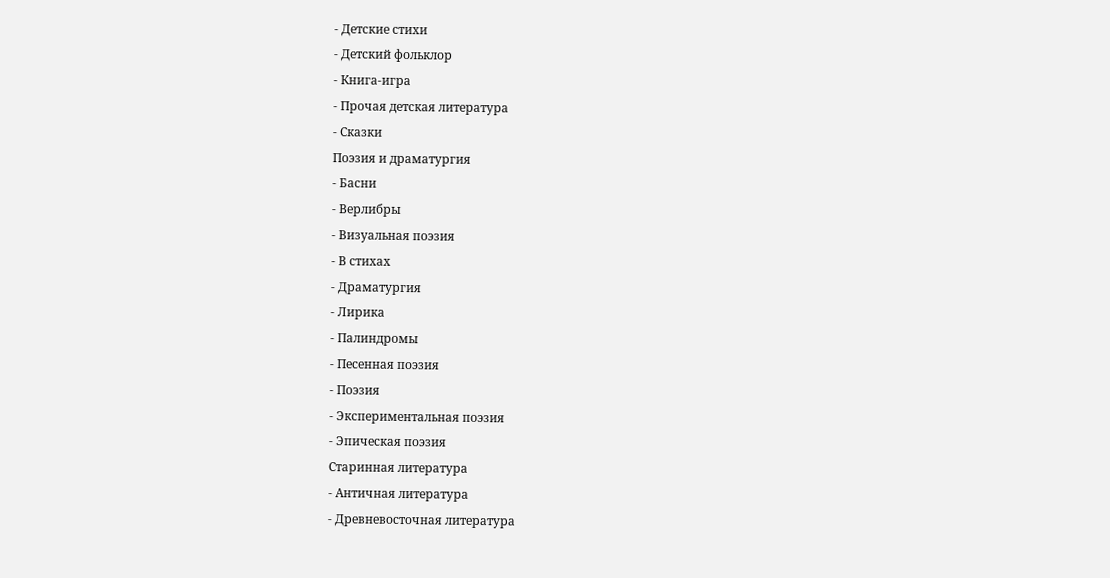- Детские стихи
- Детский фольклор
- Книга-игра
- Прочая детская литература
- Сказки
Поэзия и драматургия
- Басни
- Верлибры
- Визуальная поэзия
- В стихах
- Драматургия
- Лирика
- Палиндромы
- Песенная поэзия
- Поэзия
- Экспериментальная поэзия
- Эпическая поэзия
Старинная литература
- Античная литература
- Древневосточная литература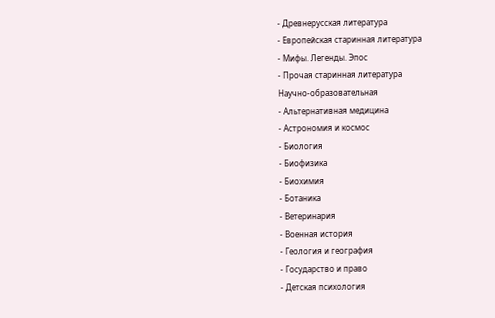- Древнерусская литература
- Европейская старинная литература
- Мифы. Легенды. Эпос
- Прочая старинная литература
Научно-образовательная
- Альтернативная медицина
- Астрономия и космос
- Биология
- Биофизика
- Биохимия
- Ботаника
- Ветеринария
- Военная история
- Геология и география
- Государство и право
- Детская психология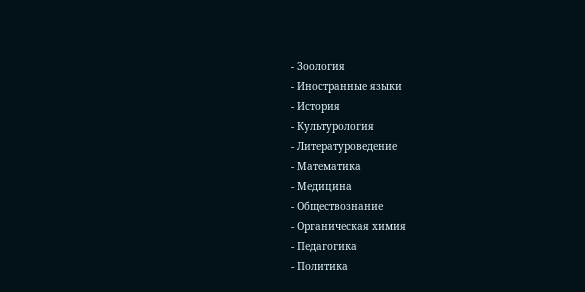- Зоология
- Иностранные языки
- История
- Культурология
- Литературоведение
- Математика
- Медицина
- Обществознание
- Органическая химия
- Педагогика
- Политика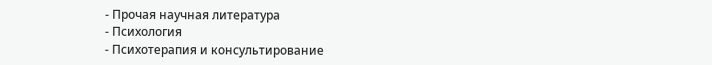- Прочая научная литература
- Психология
- Психотерапия и консультирование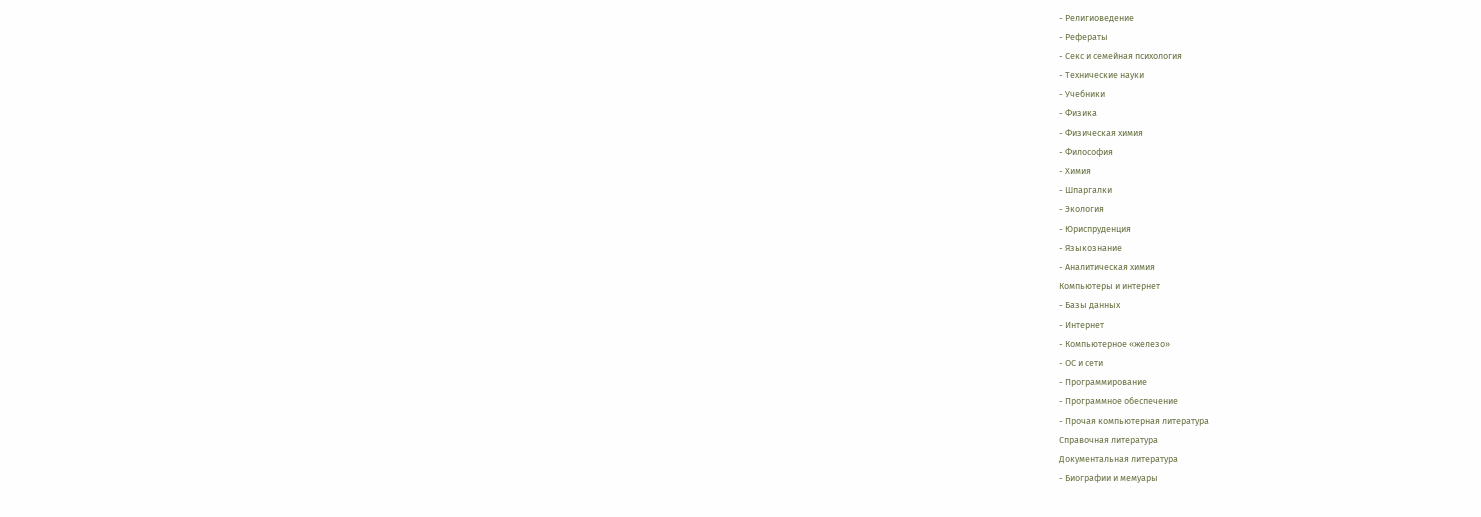- Религиоведение
- Рефераты
- Секс и семейная психология
- Технические науки
- Учебники
- Физика
- Физическая химия
- Философия
- Химия
- Шпаргалки
- Экология
- Юриспруденция
- Языкознание
- Аналитическая химия
Компьютеры и интернет
- Базы данных
- Интернет
- Компьютерное «железо»
- ОС и сети
- Программирование
- Программное обеспечение
- Прочая компьютерная литература
Справочная литература
Документальная литература
- Биографии и мемуары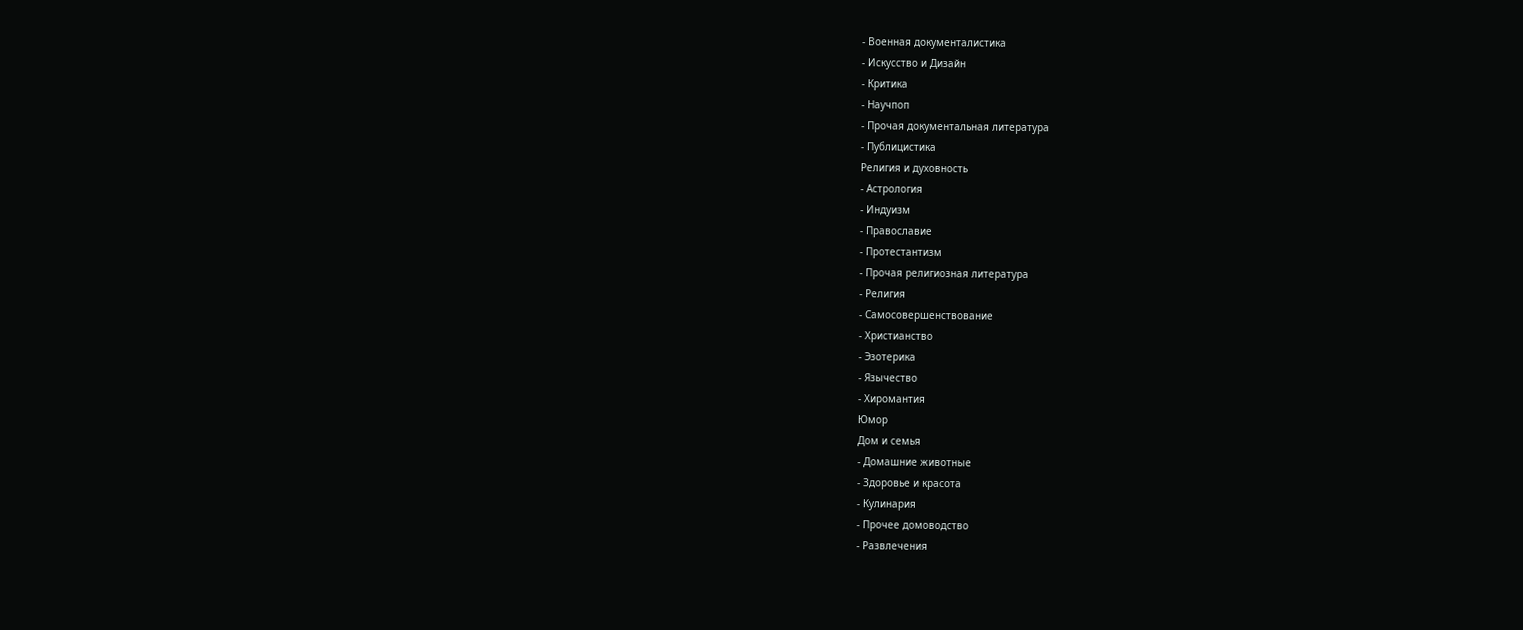- Военная документалистика
- Искусство и Дизайн
- Критика
- Научпоп
- Прочая документальная литература
- Публицистика
Религия и духовность
- Астрология
- Индуизм
- Православие
- Протестантизм
- Прочая религиозная литература
- Религия
- Самосовершенствование
- Христианство
- Эзотерика
- Язычество
- Хиромантия
Юмор
Дом и семья
- Домашние животные
- Здоровье и красота
- Кулинария
- Прочее домоводство
- Развлечения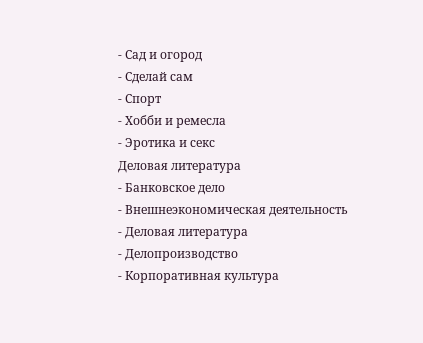- Сад и огород
- Сделай сам
- Спорт
- Хобби и ремесла
- Эротика и секс
Деловая литература
- Банковское дело
- Внешнеэкономическая деятельность
- Деловая литература
- Делопроизводство
- Корпоративная культура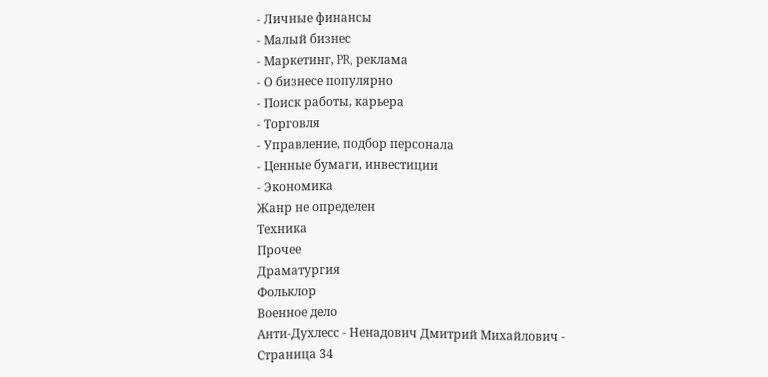- Личные финансы
- Малый бизнес
- Маркетинг, PR, реклама
- О бизнесе популярно
- Поиск работы, карьера
- Торговля
- Управление, подбор персонала
- Ценные бумаги, инвестиции
- Экономика
Жанр не определен
Техника
Прочее
Драматургия
Фольклор
Военное дело
Анти-Духлесс - Ненадович Дмитрий Михайлович - Страница 34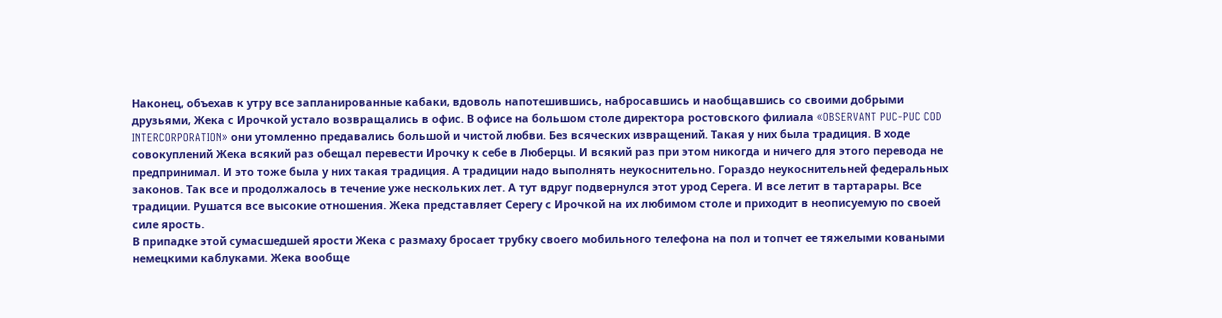Наконец, объехав к утру все запланированные кабаки, вдоволь напотешившись, набросавшись и наобщавшись со своими добрыми друзьями, Жека с Ирочкой устало возвращались в офис. В офисе на большом столе директора ростовского филиала «OBSERVANT PUC-PUC COD INTERCORPORATION» они утомленно предавались большой и чистой любви. Без всяческих извращений. Такая у них была традиция. В ходе совокуплений Жека всякий раз обещал перевести Ирочку к себе в Люберцы. И всякий раз при этом никогда и ничего для этого перевода не предпринимал. И это тоже была у них такая традиция. А традиции надо выполнять неукоснительно. Гораздо неукоснительней федеральных законов. Так все и продолжалось в течение уже нескольких лет. А тут вдруг подвернулся этот урод Серега. И все летит в тартарары. Все традиции. Рушатся все высокие отношения. Жека представляет Серегу с Ирочкой на их любимом столе и приходит в неописуемую по своей силе ярость.
В припадке этой сумасшедшей ярости Жека с размаху бросает трубку своего мобильного телефона на пол и топчет ее тяжелыми коваными немецкими каблуками. Жека вообще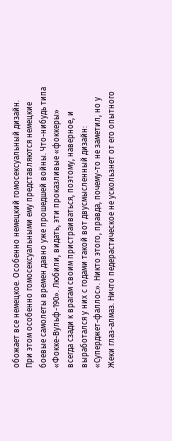обожает все немецкое. Особенно немецкий гомосексуальный дизайн. При этом особенно гомосексуальными ему представляются немецкие боевые самолеты времен давно уже прошедшей войны. Что-нибудь типа «Фокке-Вульф-190». Любили, видать, эти проказливые «фоккеры» всегда сзади к врагам своим пристраиваться, поэтому, наверное, и выработался у них с годами такой вот двусмысленный дизайн: «Суперджет-фаллос». Никто этого, правда, почему-то не заметил, но у Жеки глаз-алмаз. Ничто педерастическое не ускользнет от его опытного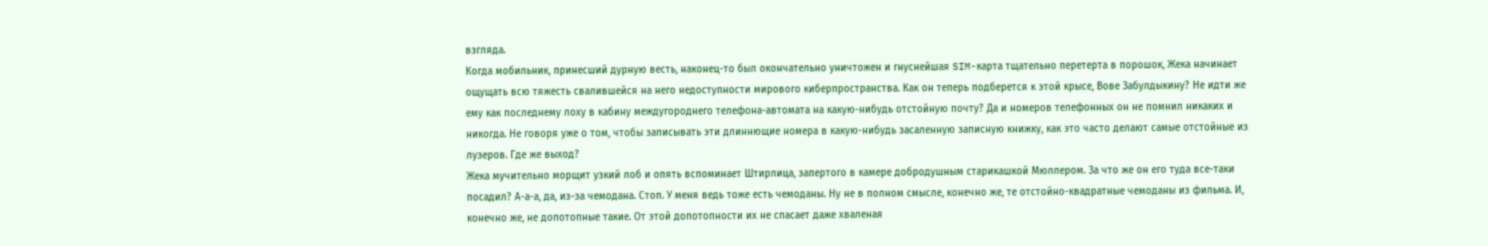взгляда.
Когда мобильник, принесший дурную весть, наконец-то был окончательно уничтожен и гнуснейшая SIM-карта тщательно перетерта в порошок, Жека начинает ощущать всю тяжесть свалившейся на него недоступности мирового киберпространства. Как он теперь подберется к этой крысе, Вове Забулдыкину? Не идти же ему как последнему лоху в кабину междугороднего телефона-автомата на какую-нибудь отстойную почту? Да и номеров телефонных он не помнил никаких и никогда. Не говоря уже о том, чтобы записывать эти длиннющие номера в какую-нибудь засаленную записную книжку, как это часто делают самые отстойные из лузеров. Где же выход?
Жека мучительно морщит узкий лоб и опять вспоминает Штирлица, запертого в камере добродушным старикашкой Мюллером. За что же он его туда все-таки посадил? А-а-а, да, из-за чемодана. Стоп. У меня ведь тоже есть чемоданы. Ну не в полном смысле, конечно же, те отстойно-квадратные чемоданы из фильма. И, конечно же, не допотопные такие. От этой допотопности их не спасает даже хваленая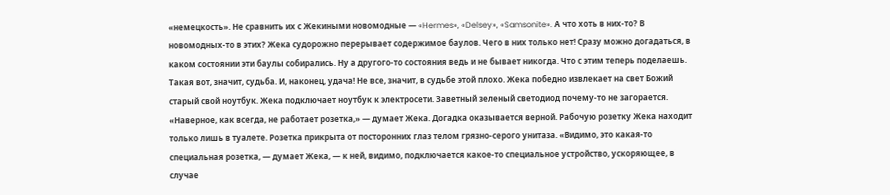«немецкость». Не сравнить их с Жекиными новомодные — «Hermes», «Delsey», «Samsonite». А что хоть в них-то? В новомодных-то в этих? Жека судорожно перерывает содержимое баулов. Чего в них только нет! Сразу можно догадаться, в каком состоянии эти баулы собирались. Ну а другого-то состояния ведь и не бывает никогда. Что с этим теперь поделаешь. Такая вот, значит, судьба. И, наконец, удача! Не все, значит, в судьбе этой плохо. Жека победно извлекает на свет Божий старый свой ноутбук. Жека подключает ноутбук к электросети. Заветный зеленый светодиод почему-то не загорается. «Наверное, как всегда, не работает розетка,» — думает Жека. Догадка оказывается верной. Рабочую розетку Жека находит только лишь в туалете. Розетка прикрыта от посторонних глаз телом грязно-серого унитаза. «Видимо, это какая-то специальная розетка, — думает Жека, — к ней, видимо, подключается какое-то специальное устройство, ускоряющее, в случае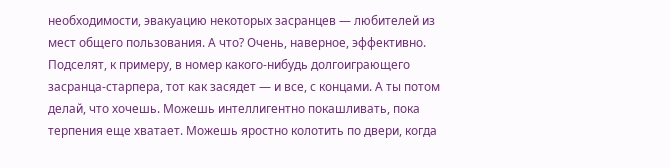необходимости, эвакуацию некоторых засранцев — любителей из мест общего пользования. А что? Очень, наверное, эффективно. Подселят, к примеру, в номер какого-нибудь долгоиграющего засранца-старпера, тот как засядет — и все, с концами. А ты потом делай, что хочешь. Можешь интеллигентно покашливать, пока терпения еще хватает. Можешь яростно колотить по двери, когда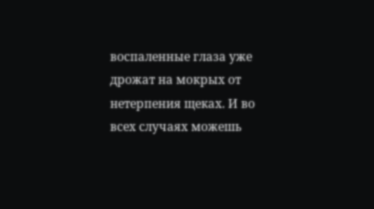воспаленные глаза уже дрожат на мокрых от нетерпения щеках. И во всех случаях можешь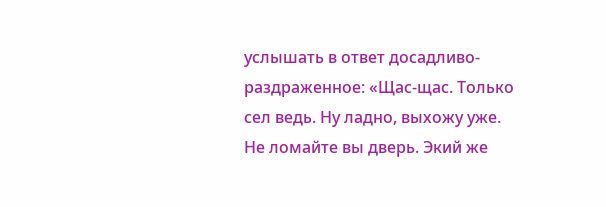услышать в ответ досадливо-раздраженное: «Щас-щас. Только сел ведь. Ну ладно, выхожу уже. Не ломайте вы дверь. Экий же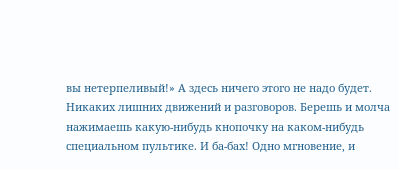вы нетерпеливый!» А здесь ничего этого не надо будет. Никаких лишних движений и разговоров. Берешь и молча нажимаешь какую-нибудь кнопочку на каком-нибудь специальном пультике. И ба-бах! Одно мгновение, и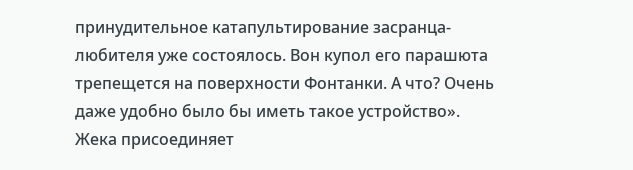принудительное катапультирование засранца-любителя уже состоялось. Вон купол его парашюта трепещется на поверхности Фонтанки. А что? Очень даже удобно было бы иметь такое устройство».
Жека присоединяет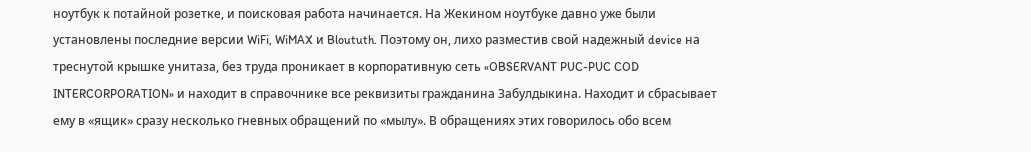ноутбук к потайной розетке, и поисковая работа начинается. На Жекином ноутбуке давно уже были установлены последние версии WiFi, WiMAX и Bloututh. Поэтому он, лихо разместив свой надежный device на треснутой крышке унитаза, без труда проникает в корпоративную сеть «OBSERVANT PUC-PUC COD INTERCORPORATION» и находит в справочнике все реквизиты гражданина Забулдыкина. Находит и сбрасывает ему в «ящик» сразу несколько гневных обращений по «мылу». В обращениях этих говорилось обо всем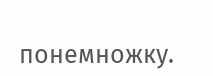понемножку.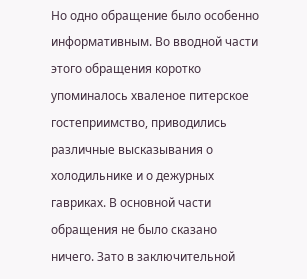Но одно обращение было особенно информативным. Во вводной части этого обращения коротко упоминалось хваленое питерское гостеприимство, приводились различные высказывания о холодильнике и о дежурных гавриках. В основной части обращения не было сказано ничего. Зато в заключительной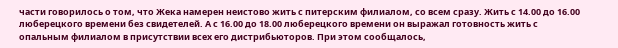части говорилось о том, что Жека намерен неистово жить с питерским филиалом, со всем сразу. Жить с 14.00 до 16.00 люберецкого времени без свидетелей. А с 16.00 до 18.00 люберецкого времени он выражал готовность жить с опальным филиалом в присутствии всех его дистрибьюторов. При этом сообщалось,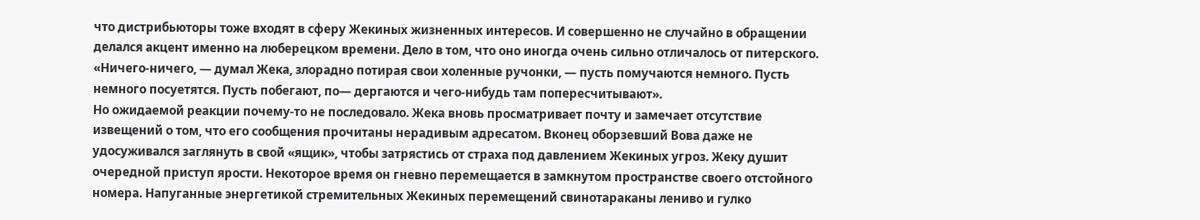что дистрибьюторы тоже входят в сферу Жекиных жизненных интересов. И совершенно не случайно в обращении делался акцент именно на люберецком времени. Дело в том, что оно иногда очень сильно отличалось от питерского. «Ничего-ничего, — думал Жека, злорадно потирая свои холенные ручонки, — пусть помучаются немного. Пусть немного посуетятся. Пусть побегают, по— дергаются и чего-нибудь там попересчитывают».
Но ожидаемой реакции почему-то не последовало. Жека вновь просматривает почту и замечает отсутствие извещений о том, что его сообщения прочитаны нерадивым адресатом. Вконец оборзевший Вова даже не удосуживался заглянуть в свой «ящик», чтобы затрястись от страха под давлением Жекиных угроз. Жеку душит очередной приступ ярости. Некоторое время он гневно перемещается в замкнутом пространстве своего отстойного номера. Напуганные энергетикой стремительных Жекиных перемещений свинотараканы лениво и гулко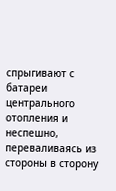спрыгивают с батареи центрального отопления и неспешно, переваливаясь из стороны в сторону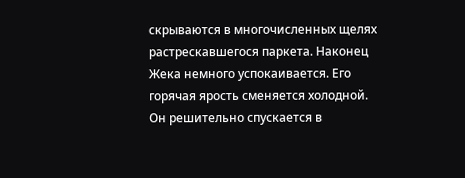скрываются в многочисленных щелях растрескавшегося паркета. Наконец Жека немного успокаивается. Его горячая ярость сменяется холодной. Он решительно спускается в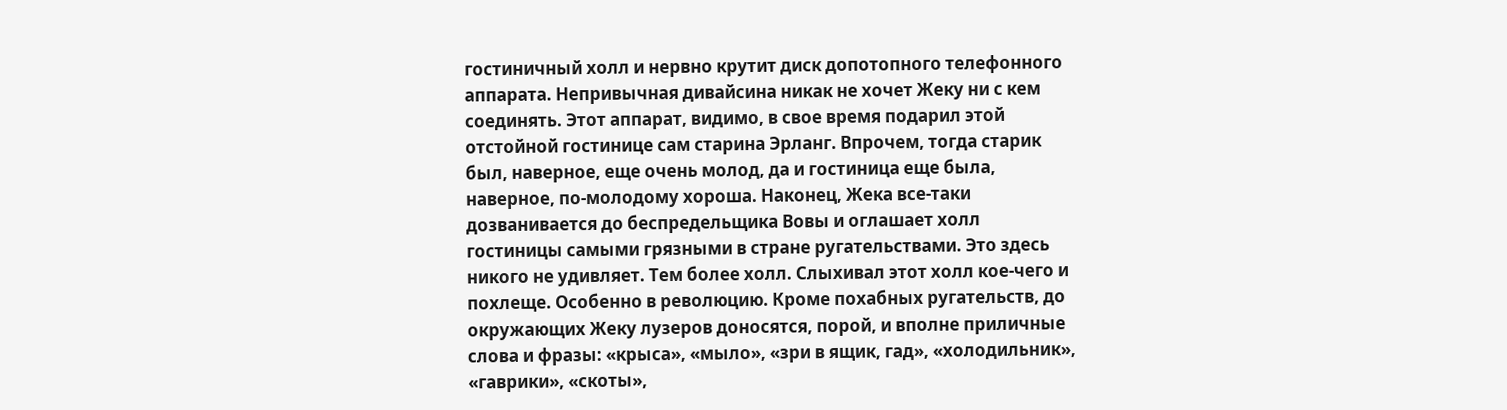гостиничный холл и нервно крутит диск допотопного телефонного аппарата. Непривычная дивайсина никак не хочет Жеку ни с кем соединять. Этот аппарат, видимо, в свое время подарил этой отстойной гостинице сам старина Эрланг. Впрочем, тогда старик был, наверное, еще очень молод, да и гостиница еще была, наверное, по-молодому хороша. Наконец, Жека все-таки дозванивается до беспредельщика Вовы и оглашает холл гостиницы самыми грязными в стране ругательствами. Это здесь никого не удивляет. Тем более холл. Слыхивал этот холл кое-чего и похлеще. Особенно в революцию. Кроме похабных ругательств, до окружающих Жеку лузеров доносятся, порой, и вполне приличные слова и фразы: «крыса», «мыло», «зри в ящик, гад», «холодильник», «гаврики», «скоты»,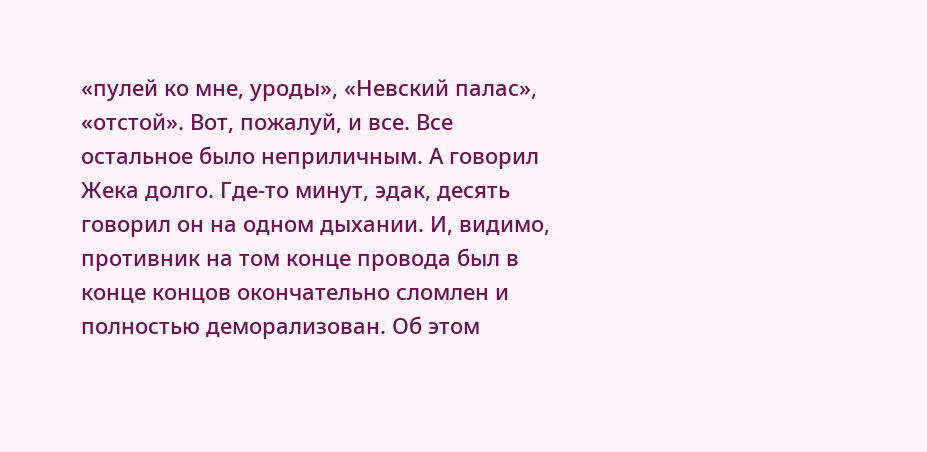«пулей ко мне, уроды», «Невский палас», «отстой». Вот, пожалуй, и все. Все остальное было неприличным. А говорил Жека долго. Где-то минут, эдак, десять говорил он на одном дыхании. И, видимо, противник на том конце провода был в конце концов окончательно сломлен и полностью деморализован. Об этом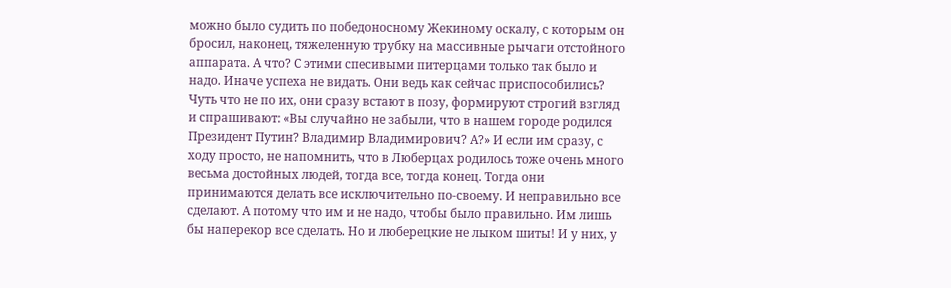можно было судить по победоносному Жекиному оскалу, с которым он бросил, наконец, тяжеленную трубку на массивные рычаги отстойного аппарата. А что? С этими спесивыми питерцами только так было и надо. Иначе успеха не видать. Они ведь как сейчас приспособились? Чуть что не по их, они сразу встают в позу, формируют строгий взгляд и спрашивают: «Вы случайно не забыли, что в нашем городе родился Президент Путин? Владимир Владимирович? А?» И если им сразу, с ходу просто, не напомнить, что в Люберцах родилось тоже очень много весьма достойных людей, тогда все, тогда конец. Тогда они принимаются делать все исключительно по-своему. И неправильно все сделают. А потому что им и не надо, чтобы было правильно. Им лишь бы наперекор все сделать. Но и люберецкие не лыком шиты! И у них, у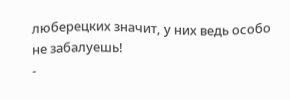люберецких значит, у них ведь особо не забалуешь!
-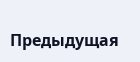Предыдущая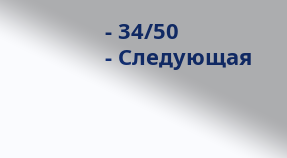- 34/50
- Следующая